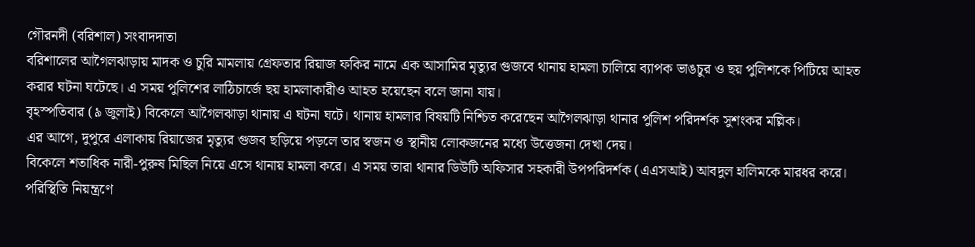গৌরনদী (বরিশাল) সংবাদদাতা
বরিশালের আগৈলঝাড়ায় মাদক ও চুরি মামলায় গ্রেফতার রিয়াজ ফকির নামে এক আসামির মৃত্যুর গুজবে থানায় হামলা চালিয়ে ব্যাপক ভাঙচুর ও ছয় পুলিশকে পিটিয়ে আহত করার ঘটনা ঘটেছে। এ সময় পুলিশের লাঠিচার্জে ছয় হামলাকারীও আহত হয়েছেন বলে জানা যায়।
বৃহস্পতিবার (৯ জুলাই) বিকেলে আগৈলঝাড়া থানায় এ ঘটনা ঘটে। থানায় হামলার বিষয়টি নিশ্চিত করেছেন আগৈলঝাড়া থানার পুলিশ পরিদর্শক সুশংকর মল্লিক।
এর আগে, দুপুরে এলাকায় রিয়াজের মৃত্যুর গুজব ছড়িয়ে পড়লে তার স্বজন ও স্থানীয় লোকজনের মধ্যে উত্তেজনা দেখা দেয়।
বিকেলে শতাধিক নারী-পুরুষ মিছিল নিয়ে এসে থানায় হামলা করে। এ সময় তারা থানার ডিউটি অফিসার সহকারী উপপরিদর্শক (এএসআই) আবদুল হালিমকে মারধর করে। পরিস্থিতি নিয়ন্ত্রণে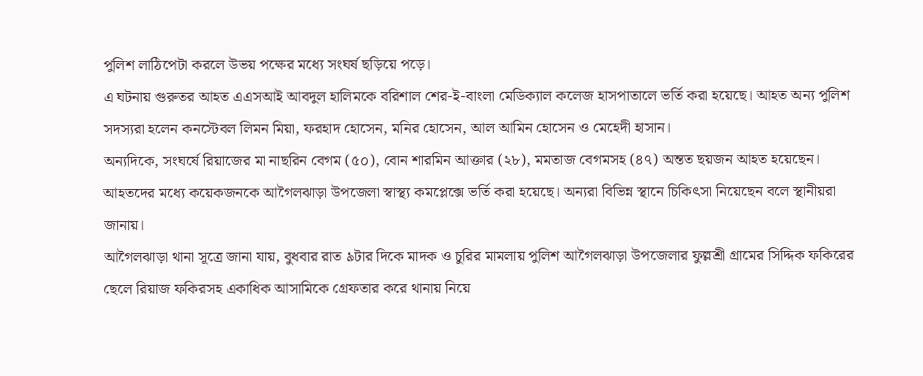পুলিশ লাঠিপেটা করলে উভয় পক্ষের মধ্যে সংঘর্ষ ছড়িয়ে পড়ে।
এ ঘটনায় গুরুতর আহত এএসআই আবদুল হালিমকে বরিশাল শের-ই-বাংলা মেডিক্যাল কলেজ হাসপাতালে ভর্তি করা হয়েছে। আহত অন্য পুলিশ সদস্যরা হলেন কনস্টেবল লিমন মিয়া, ফরহাদ হোসেন, মনির হোসেন, আল আমিন হোসেন ও মেহেদী হাসান।
অন্যদিকে, সংঘর্ষে রিয়াজের মা নাছরিন বেগম (৫০), বোন শারমিন আক্তার (২৮), মমতাজ বেগমসহ (৪৭) অন্তত ছয়জন আহত হয়েছেন। আহতদের মধ্যে কয়েকজনকে আগৈলঝাড়া উপজেলা স্বাস্থ্য কমপ্লেক্সে ভর্তি করা হয়েছে। অন্যরা বিভিন্ন স্থানে চিকিৎসা নিয়েছেন বলে স্থানীয়রা জানায়।
আগৈলঝাড়া থানা সূত্রে জানা যায়, বুধবার রাত ৯টার দিকে মাদক ও চুরির মামলায় পুলিশ আগৈলঝাড়া উপজেলার ফুল্লশ্রী গ্রামের সিদ্দিক ফকিরের ছেলে রিয়াজ ফকিরসহ একাধিক আসামিকে গ্রেফতার করে থানায় নিয়ে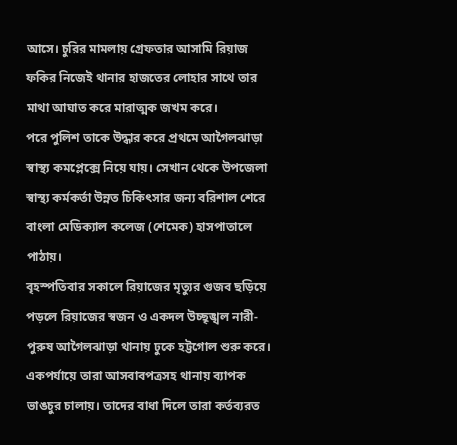আসে। চুরির মামলায় গ্রেফতার আসামি রিয়াজ ফকির নিজেই থানার হাজতের লোহার সাথে তার মাথা আঘাত করে মারাত্মক জখম করে।
পরে পুলিশ তাকে উদ্ধার করে প্রথমে আগৈলঝাড়া স্বাস্থ্য কমপ্লেক্সে নিয়ে যায়। সেখান থেকে উপজেলা স্বাস্থ্য কর্মকর্তা উন্নত চিকিৎসার জন্য বরিশাল শেরে বাংলা মেডিক্যাল কলেজ (শেমেক) হাসপাতালে পাঠায়।
বৃহস্পতিবার সকালে রিয়াজের মৃত্যুর গুজব ছড়িয়ে পড়লে রিয়াজের স্বজন ও একদল উচ্ছৃঙ্খল নারী-পুরুষ আগৈলঝাড়া থানায় ঢুকে হট্টগোল শুরু করে। একপর্যায়ে তারা আসবাবপত্রসহ থানায় ব্যাপক ভাঙচুর চালায়। তাদের বাধা দিলে তারা কর্তব্যরত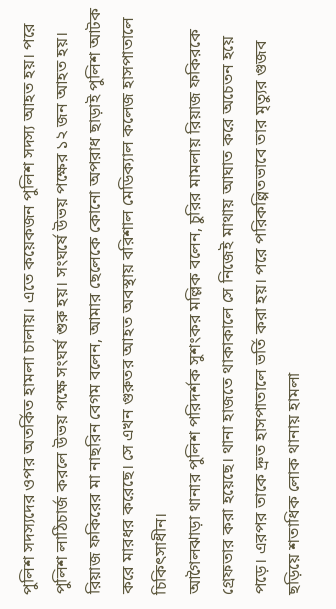পুলিশ সদস্যদের ওপর অতর্কিত হামলা চালায়। এতে কয়েকজন পুলিশ সদস্য আহত হয়। পরে পুলিশ লাঠিচার্জ করলে উভয় পক্ষে সংঘর্ষ শুরু হয়। সংঘর্ষে উভয় পক্ষের ১২ জন আহত হয়।
রিয়াজ ফকিরের মা নাছরিন বেগম বলেন, আমার ছেলেকে কোনো অপরাধ ছাড়াই পুলিশ আটক করে মারধর করেছে। সে এখন গুরুতর আহত অবস্থায় বরিশাল মেডিক্যাল কলেজ হাসপাতালে চিকিৎসাধীন।
আগৈলঝাড়া থানার পুলিশ পরিদর্শক সুশংকর মল্লিক বলেন, চুরির মামলায় রিয়াজ ফকিরকে গ্রেফতার করা হয়েছে। থানা হাজতে থাকাকালে সে নিজেই মাথায় আঘাত করে অচেতন হয়ে পড়ে। এরপর তাকে দ্রুত হাসপাতালে ভর্তি করা হয়। পরে পরিকল্পিতভাবে তার মৃত্যুর গুজব ছড়িয়ে শতাধিক লোক থানায় হামলা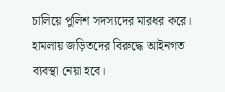চালিয়ে পুলিশ সদস্যদের মারধর করে। হামলায় জড়িতদের বিরুদ্ধে আইনগত ব্যবস্থা নেয়া হবে।